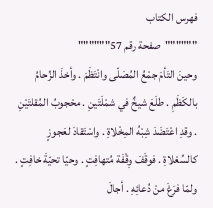فهرس الكتاب
""""""صفحة رقم 57""""""
وحينَ التَأمَ جمْعُ المُصَلّى وانْتَظَمَ . وأخذَ الزِّحامُ بالكَظَمِ . طلَعَ شيخٌ في شمْلَتَينِ . محْجوبُ المُقلتَيْنِ . وقدِ اعْتَضَدَ شِبْهُ المِخْلاةِ . واسْتَقادَ لعَجوزٍ كالسِّعْلاةِ . فوقَفَ وِقْفَة مُتهافِتٍ . وحيّا تحيّةَ خافِتٍ . ولمّا فرَغَ منْ دُعائِهِ . أجالَ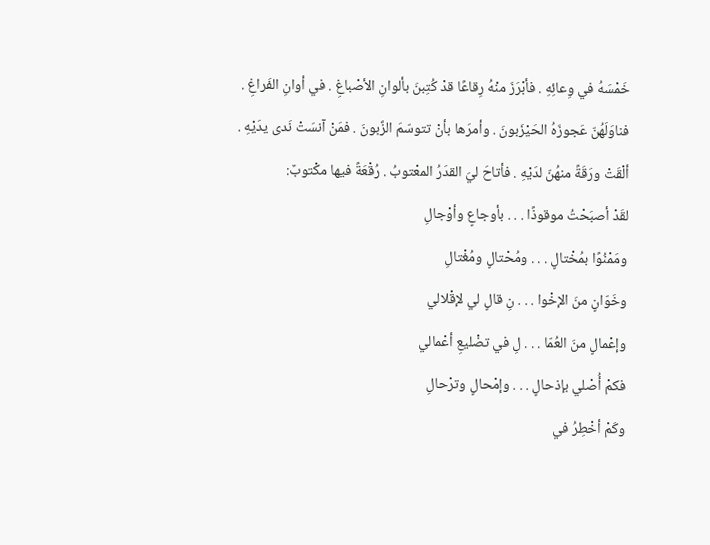خَمْسَهُ في وِعائِهِ . فأبْرَزَ منْهُ رِقاعًا قدْ كُتِبنَ بألوانِ الأصْباغِ . في أوانِ الفَراغِ . فناوَلَهُنّ عَجوزَهُ الحَيْزَبونَ . وأمرَها بأنْ تتوسّمَ الزَّبونَ . فمَنْ آنسَتْ نَدى يدَيْهِ . ألْقَتْ ورَقَةً منهُنّ لدَيْهِ . فأتاحَ ليَ القدَرُ المعْتوبُ . رُقْعَةً فيها مكْتوبٌ:
لقَدْ أصبَحْتُ موقوذًا . . . بأوجاعٍ وأوْجالِ
ومَمْنُوًا بمُخْتالٍ . . . ومُحْتالٍ ومُغْتالِ
وخَوّانٍ منَ الإخْوا . . . نِ قالٍ لي لإقْلالي
وإعْمالٍ منَ العُمّا . . . لِ في تضْليعِ أعْمالي
فكمْ أُصْلي بإذحالٍ . . . وإمْحالٍ وترْحالِ
وكَمْ أخْطِرُ في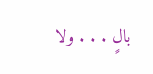بالٍ . . . ولا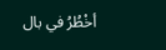أخْطُرُ في بال